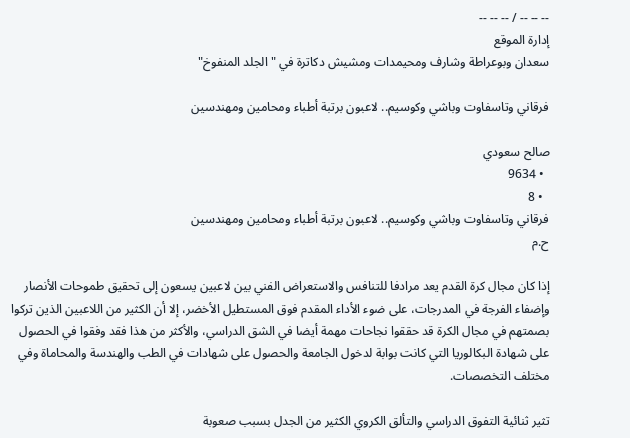-- -- -- / -- -- --
إدارة الموقع
سعدان وبوعراطة وشارف ومحيمدات ومشيش دكاترة في "الجلد المنفوخ"

فرقاني وتاسفاوت وباشي وكوسيم.. لاعبون برتبة أطباء ومحامين ومهندسين

صالح سعودي
  • 9634
  • 8
فرقاني وتاسفاوت وباشي وكوسيم.. لاعبون برتبة أطباء ومحامين ومهندسين
ح.م

إذا كان مجال كرة القدم يعد مرادفا للتنافس والاستعراض الفني بين لاعبين يسعون إلى تحقيق طموحات الأنصار وإضفاء الفرجة في المدرجات، على ضوء الأداء المقدم فوق المستطيل الأخضر، إلا أن الكثير من اللاعبين الذين تركوا بصمتهم في مجال الكرة قد حققوا نجاحات مهمة أيضا في الشق الدراسي، والأكثر من هذا فقد وفقوا في الحصول على شهادة البكالوريا التي كانت بوابة لدخول الجامعة والحصول على شهادات في الطب والهندسة والمحاماة وفي مختلف التخصصات.

تثير ثنائية التفوق الدراسي والتألق الكروي الكثير من الجدل بسبب صعوبة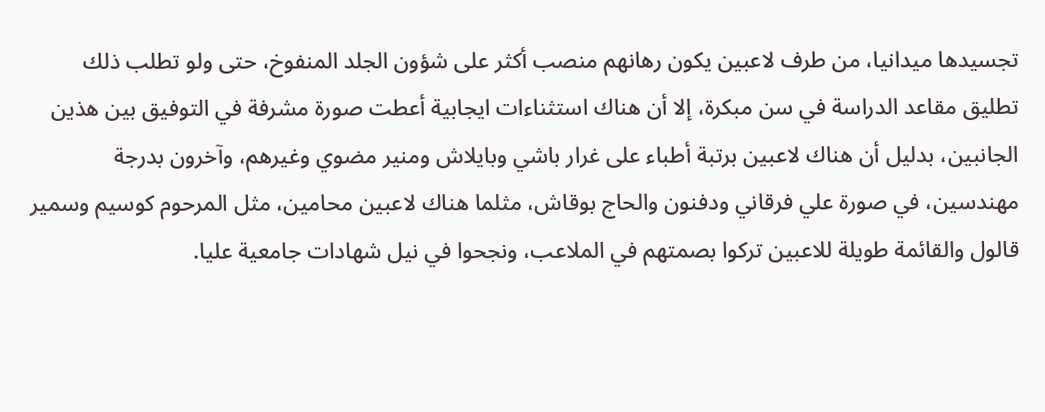تجسيدها ميدانيا، من طرف لاعبين يكون رهانهم منصب أكثر على شؤون الجلد المنفوخ، حتى ولو تطلب ذلك تطليق مقاعد الدراسة في سن مبكرة، إلا أن هناك استثناءات ايجابية أعطت صورة مشرفة في التوفيق بين هذين الجانبين، بدليل أن هناك لاعبين برتبة أطباء على غرار باشي وبايلاش ومنير مضوي وغيرهم، وآخرون بدرجة مهندسين، في صورة علي فرقاني ودفنون والحاج بوقاش، مثلما هناك لاعبين محامين، مثل المرحوم كوسيم وسمير قالول والقائمة طويلة للاعبين تركوا بصمتهم في الملاعب، ونجحوا في نيل شهادات جامعية عليا.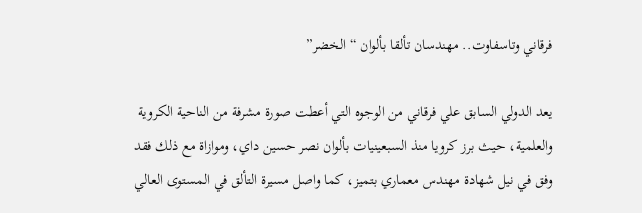فرقاني وتاسفاوت.. مهندسان تألقا بألوان “الخضر”

يعد الدولي السابق علي فرقاني من الوجوه التي أعطت صورة مشرفة من الناحية الكروية والعلمية، حيث برز كرويا منذ السبعينيات بألوان نصر حسين داي، وموازاة مع ذلك فقد وفق في نيل شهادة مهندس معماري بتميز، كما واصل مسيرة التألق في المستوى العالي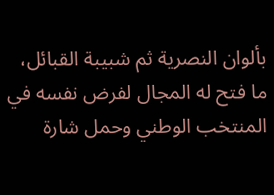بألوان النصرية ثم شبيبة القبائل، ما فتح له المجال لفرض نفسه في المنتخب الوطني وحمل شارة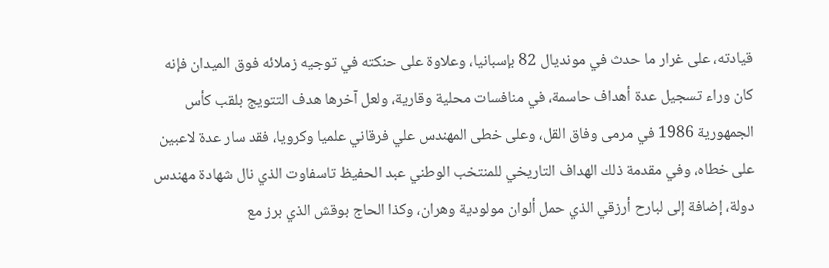قيادته، على غرار ما حدث في مونديال 82 بإسبانيا، وعلاوة على حنكته في توجيه زملائه فوق الميدان فإنه كان وراء تسجيل عدة أهداف حاسمة، في منافسات محلية وقارية، ولعل آخرها هدف التتويج بلقب كأس الجمهورية 1986 في مرمى وفاق القل، وعلى خطى المهندس علي فرقاني علميا وكرويا، فقد سار عدة لاعبين على خطاه، وفي مقدمة ذلك الهداف التاريخي للمنتخب الوطني عبد الحفيظ تاسفاوت الذي نال شهادة مهندس دولة، إضافة إلى لبارح أرزقي الذي حمل ألوان مولودية وهران، وكذا الحاج بوقش الذي برز مع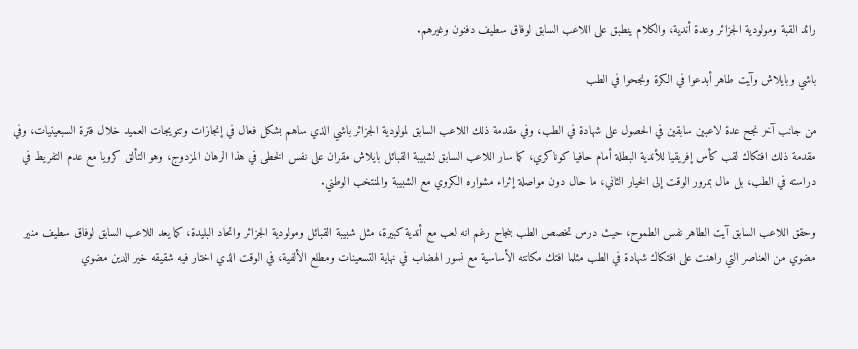رائد القبة ومولودية الجزائر وعدة أندية، والكلام ينطبق على اللاعب السابق لوفاق سطيف دفنون وغيرهم.

باشي وبايلاش وآيت طاهر أبدعوا في الكرة ونجحوا في الطب

من جانب آخر نجح عدة لاعبين سابقين في الحصول على شهادة في الطب، وفي مقدمة ذلك اللاعب السابق لمولودية الجزائر باشي الذي ساهم بشكل فعال في إنجازات وتتويجات العميد خلال فترة السبعينيات، وفي مقدمة ذلك افتكاك لقب كأس إفريقيا للأندية البطلة أمام حافيا كوناكري، كما سار اللاعب السابق لشبيبة القبائل بايلاش مقران على نفس الخطى في هذا الرهان المزدوج، وهو التألق كرويا مع عدم التفريط في دراسته في الطب، بل مال بمرور الوقت إلى الخيار الثاني، ما حال دون مواصلة إثراء مشواره الكروي مع الشبيبة والمنتخب الوطني.

وحقق اللاعب السابق آيت الطاهر نفس الطموح، حيث درس تخصص الطب بنجاح رغم انه لعب مع أندية كبيرة، مثل شبيبة القبائل ومولودية الجزائر واتحاد البليدة، كما يعد اللاعب السابق لوفاق سطيف منير مضوي من العناصر التي راهنت على افتكاك شهادة في الطب مثلما افتك مكانته الأساسية مع نسور الهضاب في نهاية التسعينات ومطلع الألفية، في الوقت الذي اختار فيه شقيقه خير الدين مضوي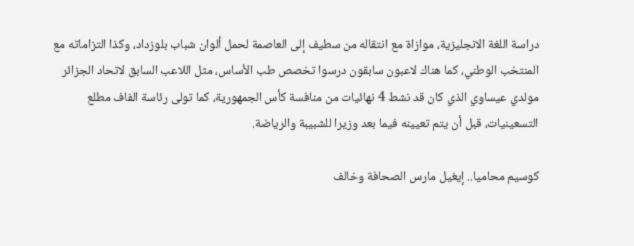دراسة اللغة الانجليزية، موازاة مع انتقاله من سطيف إلى العاصمة لحمل ألوان شباب بلوزداد، وكذا التزاماته مع المنتخب الوطني، كما هناك لاعبون سابقون درسوا تخصص طب الأساس، مثل اللاعب السابق لاتحاد الجزائر مولدي عيساوي الذي كان قد نشط 4 نهائيات من منافسة كأس الجمهورية، كما تولى رئاسة الفاف مطلع التسعينيات، قبل أن يتم تعيينه فيما بعد وزيرا للشبيبة والرياضة.

كوسيم محاميا.. إيغيل مارس الصحافة وخالف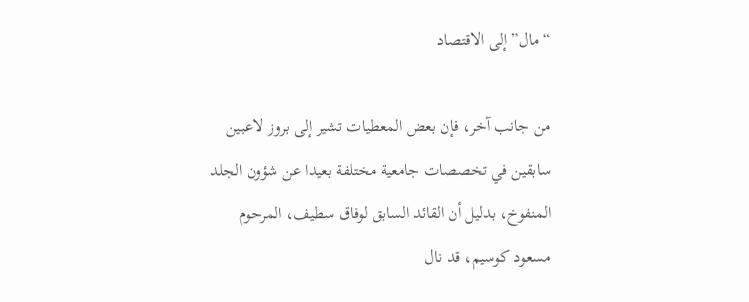“مال” إلى الاقتصاد

من جانب آخر، فإن بعض المعطيات تشير إلى بروز لاعبين سابقين في تخصصات جامعية مختلفة بعيدا عن شؤون الجلد المنفوخ، بدليل أن القائد السابق لوفاق سطيف، المرحوم مسعود كوسيم، قد نال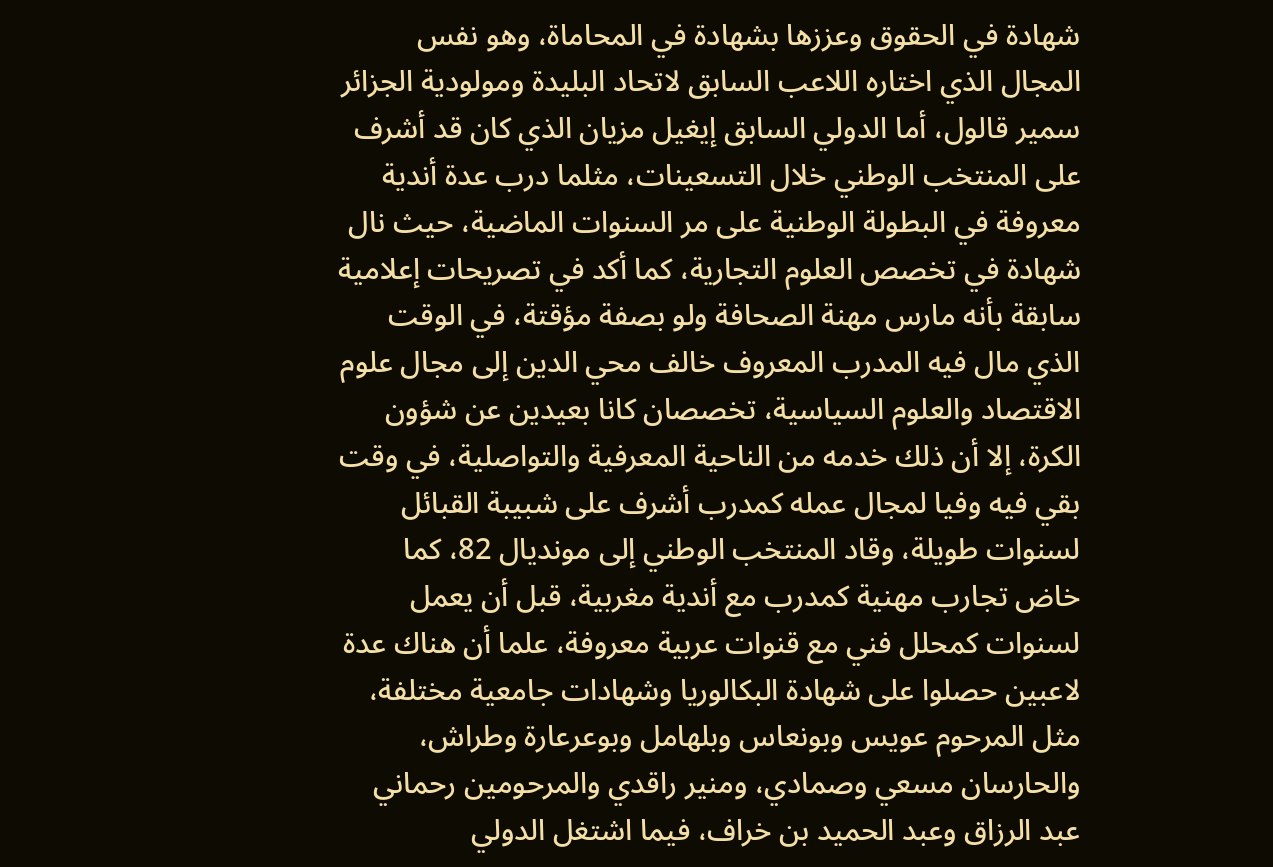شهادة في الحقوق وعززها بشهادة في المحاماة، وهو نفس المجال الذي اختاره اللاعب السابق لاتحاد البليدة ومولودية الجزائر سمير قالول، أما الدولي السابق إيغيل مزيان الذي كان قد أشرف على المنتخب الوطني خلال التسعينات، مثلما درب عدة أندية معروفة في البطولة الوطنية على مر السنوات الماضية، حيث نال شهادة في تخصص العلوم التجارية، كما أكد في تصريحات إعلامية سابقة بأنه مارس مهنة الصحافة ولو بصفة مؤقتة، في الوقت الذي مال فيه المدرب المعروف خالف محي الدين إلى مجال علوم الاقتصاد والعلوم السياسية، تخصصان كانا بعيدين عن شؤون الكرة، إلا أن ذلك خدمه من الناحية المعرفية والتواصلية، في وقت بقي فيه وفيا لمجال عمله كمدرب أشرف على شبيبة القبائل لسنوات طويلة، وقاد المنتخب الوطني إلى مونديال 82، كما خاض تجارب مهنية كمدرب مع أندية مغربية، قبل أن يعمل لسنوات كمحلل فني مع قنوات عربية معروفة، علما أن هناك عدة لاعبين حصلوا على شهادة البكالوريا وشهادات جامعية مختلفة، مثل المرحوم عويس وبونعاس وبلهامل وبوعرعارة وطراش، والحارسان مسعي وصمادي، ومنير راقدي والمرحومين رحماني عبد الرزاق وعبد الحميد بن خراف، فيما اشتغل الدولي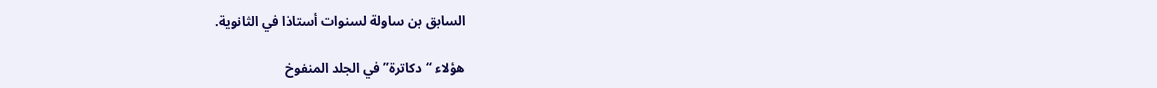السابق بن ساولة لسنوات أستاذا في الثانوية.

هؤلاء “دكاترة” في الجلد المنفوخ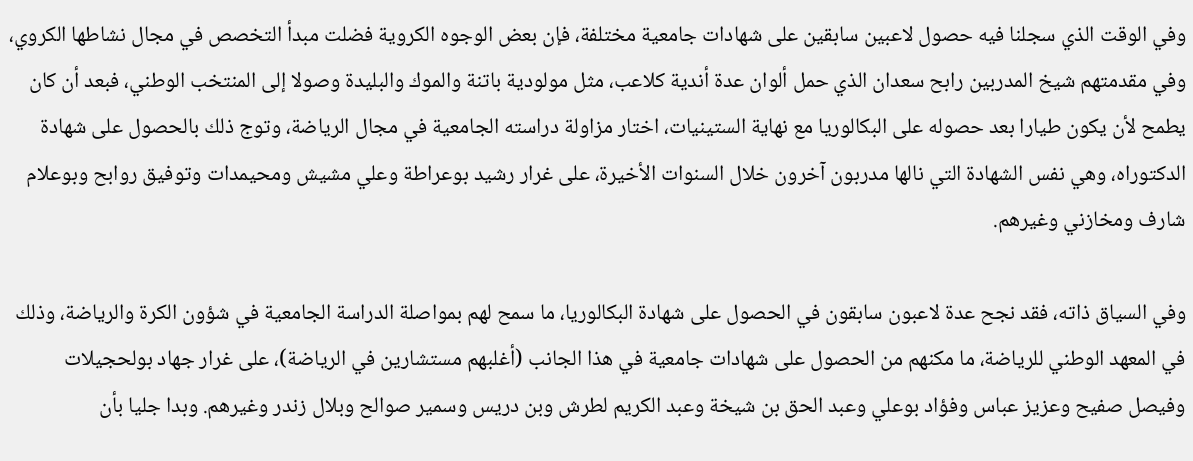وفي الوقت الذي سجلنا فيه حصول لاعبين سابقين على شهادات جامعية مختلفة، فإن بعض الوجوه الكروية فضلت مبدأ التخصص في مجال نشاطها الكروي، وفي مقدمتهم شيخ المدربين رابح سعدان الذي حمل ألوان عدة أندية كلاعب، مثل مولودية باتنة والموك والبليدة وصولا إلى المنتخب الوطني، فبعد أن كان يطمح لأن يكون طيارا بعد حصوله على البكالوريا مع نهاية الستينيات، اختار مزاولة دراسته الجامعية في مجال الرياضة، وتوج ذلك بالحصول على شهادة الدكتوراه، وهي نفس الشهادة التي نالها مدربون آخرون خلال السنوات الأخيرة، على غرار رشيد بوعراطة وعلي مشيش ومحيمدات وتوفيق روابح وبوعلام شارف ومخازني وغيرهم.

وفي السياق ذاته، فقد نجح عدة لاعبون سابقون في الحصول على شهادة البكالوريا، ما سمح لهم بمواصلة الدراسة الجامعية في شؤون الكرة والرياضة، وذلك في المعهد الوطني للرياضة، ما مكنهم من الحصول على شهادات جامعية في هذا الجانب (أغلبهم مستشارين في الرياضة)، على غرار جهاد بولحجيلات وفيصل صفيح وعزيز عباس وفؤاد بوعلي وعبد الحق بن شيخة وعبد الكريم لطرش وبن دريس وسمير صوالح وبلال زندر وغيرهم. وبدا جليا بأن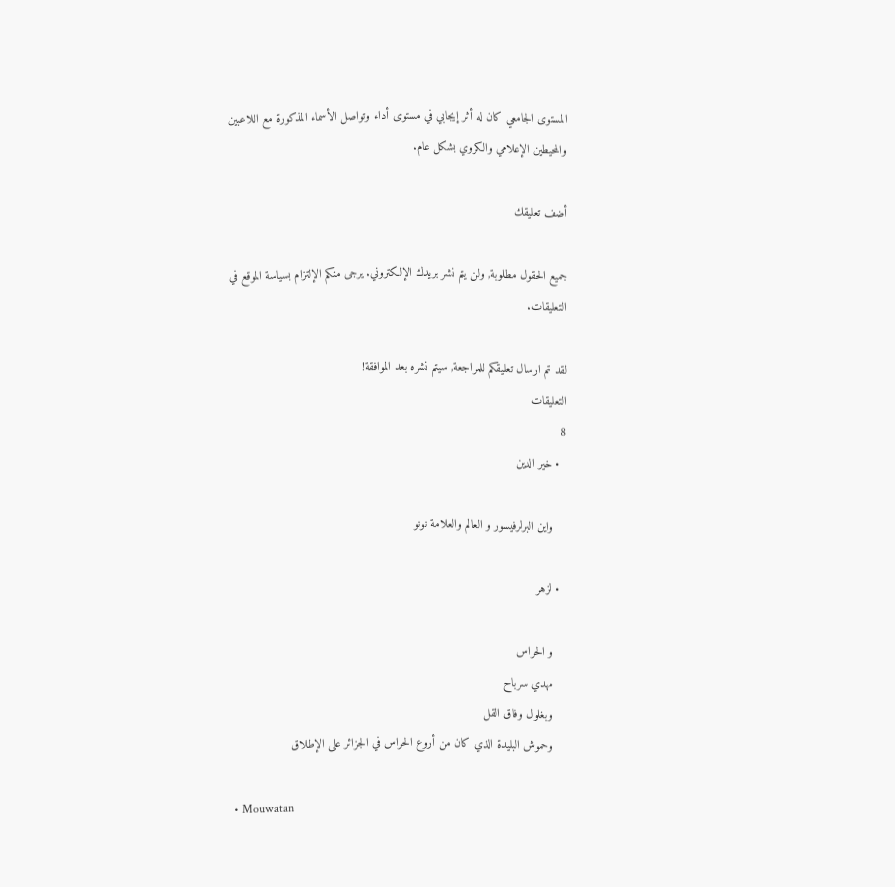المستوى الجامعي كان له أثر إيجابي في مستوى أداء وتواصل الأسماء المذكورة مع اللاعبين والمحيطين الإعلامي والكروي بشكل عام.

أضف تعليقك

جميع الحقول مطلوبة, ولن يتم نشر بريدك الإلكتروني. يرجى منكم الإلتزام بسياسة الموقع في التعليقات.

لقد تم ارسال تعليقكم للمراجعة, سيتم نشره بعد الموافقة!
التعليقات
8
  • خير الدين

    واين البرلرفيسور و العالم والعلامة نونو

  • لزهر

    و الحراس
    مهدي سرباح
    وبغلول وفاق القل
    وحموش البليدة الذي كان من أروع الحراس في الجزائر على الإطلاق

  • Mouwatan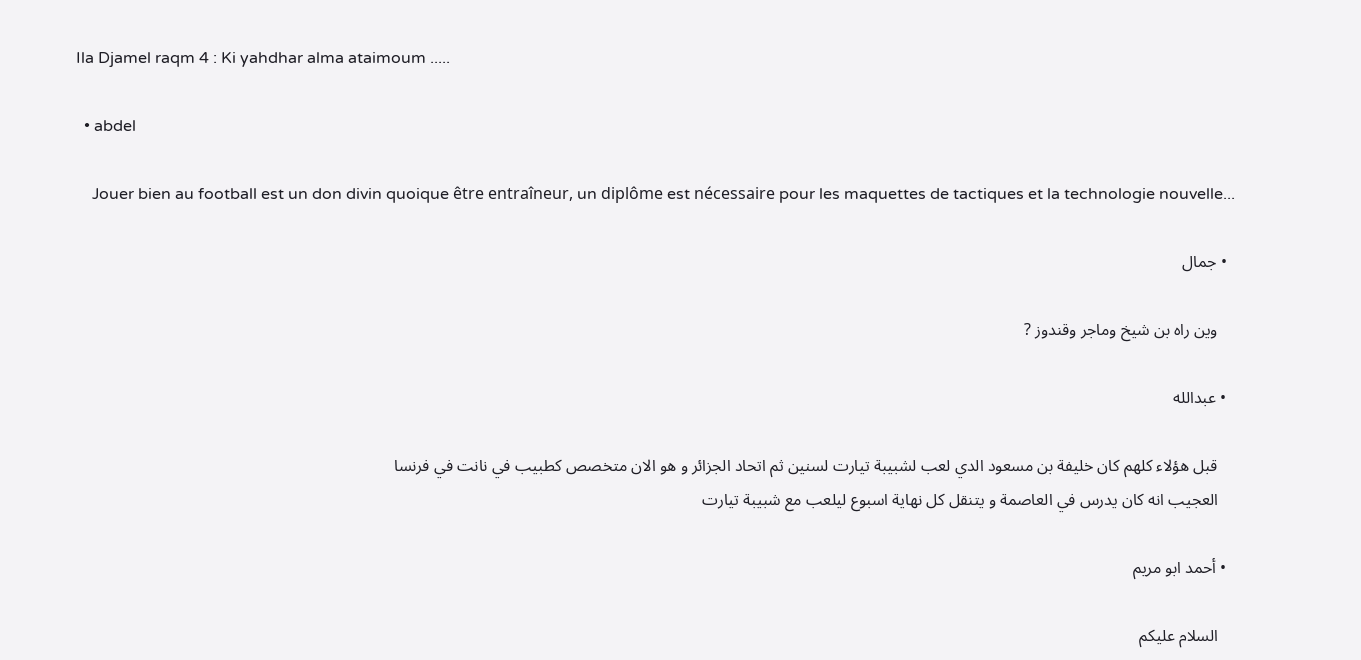Ila Djamel raqm 4 : Ki yahdhar alma ataimoum .....

  • abdel

    Jouer bien au football est un don divin quoique être entraîneur, un diplôme est nécessaire pour les maquettes de tactiques et la technologie nouvelle...

  • جمال

    وين راه بن شيخ وماجر وقندوز ?

  • عبدالله

    قبل هؤلاء كلهم كان خليفة بن مسعود الدي لعب لشبيبة تيارت لسنين ثم اتحاد الجزائر و هو الان متخصص كطبيب في نانت في فرنسا
    العجيب انه كان يدرس في العاصمة و يتنقل كل نهاية اسبوع ليلعب مع شبيبة تيارت

  • أحمد ابو مريم

    السلام عليكم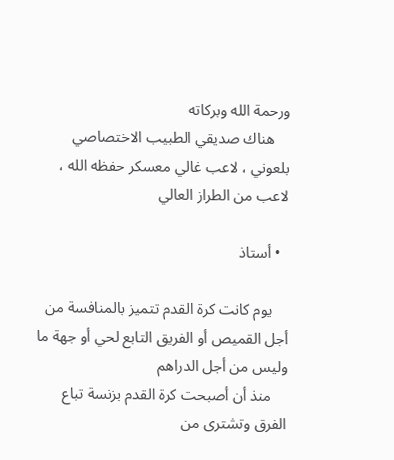ورحمة الله وبركاته
    هناك صديقي الطبيب الاختصاصي بلعوني ، لاعب غالي معسكر حفظه الله ، لاعب من الطراز العالي

  • أستاذ

    يوم كانت كرة القدم تتميز بالمنافسة من أجل القميص أو الفريق التابع لحي أو جهة ما وليس من أجل الدراهم
    منذ أن أصبحت كرة القدم بزنسة تباع الفرق وتشترى من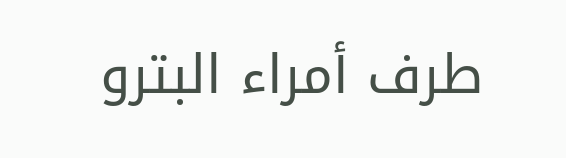طرف أمراء البترو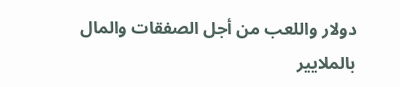دولار واللعب من أجل الصفقات والمال بالملايير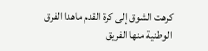كرهت الشوق إلى كرة القدم ماهدا الفرق الوطنية منها الفريق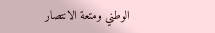الوطني ومتعة الانتصار